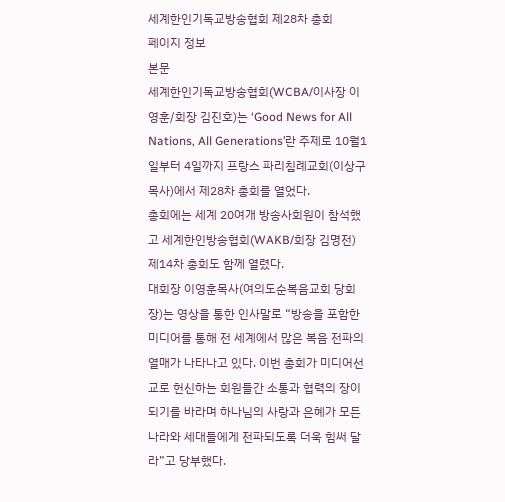세계한인기독교방송협회 제28차 총회
페이지 정보
본문
세계한인기독교방송협회(WCBA/이사장 이영훈/회장 김진호)는 ‘Good News for All Nations, All Generations’란 주제로 10월1일부터 4일까지 프랑스 파리침례교회(이상구목사)에서 제28차 총회를 열었다.
총회에는 세계 20여개 방송사회원이 참석했고 세계한인방송협회(WAKB/회장 김명전) 제14차 총회도 함께 열렸다.
대회장 이영훈목사(여의도순복음교회 당회장)는 영상을 통한 인사말로 “방송을 포함한 미디어를 통해 전 세계에서 많은 복음 전파의 열매가 나타나고 있다. 이번 총회가 미디어선교로 헌신하는 회원들간 소통과 협력의 장이 되기를 바라며 하나님의 사랑과 은혜가 모든 나라와 세대들에게 전파되도록 더욱 힘써 달라”고 당부했다.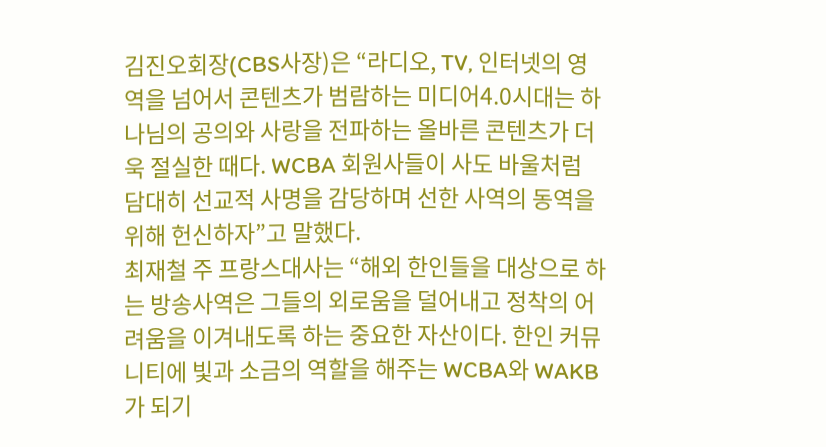김진오회장(CBS사장)은 “라디오, TV, 인터넷의 영역을 넘어서 콘텐츠가 범람하는 미디어4.0시대는 하나님의 공의와 사랑을 전파하는 올바른 콘텐츠가 더욱 절실한 때다. WCBA 회원사들이 사도 바울처럼 담대히 선교적 사명을 감당하며 선한 사역의 동역을 위해 헌신하자”고 말했다.
최재철 주 프랑스대사는 “해외 한인들을 대상으로 하는 방송사역은 그들의 외로움을 덜어내고 정착의 어려움을 이겨내도록 하는 중요한 자산이다. 한인 커뮤니티에 빛과 소금의 역할을 해주는 WCBA와 WAKB가 되기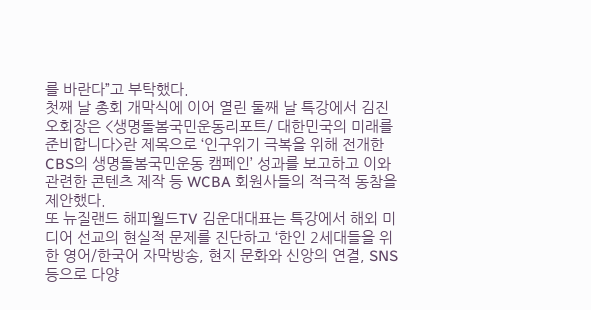를 바란다”고 부탁했다.
첫째 날 총회 개막식에 이어 열린 둘째 날 특강에서 김진오회장은 <생명돌봄국민운동리포트/ 대한민국의 미래를 준비합니다>란 제목으로 ‘인구위기 극복을 위해 전개한 CBS의 생명돌봄국민운동 캠페인’ 성과를 보고하고 이와 관련한 콘텐츠 제작 등 WCBA 회원사들의 적극적 동참을 제안했다.
또 뉴질랜드 해피월드TV 김운대대표는 특강에서 해외 미디어 선교의 현실적 문제를 진단하고 ‘한인 2세대들을 위한 영어/한국어 자막방송, 현지 문화와 신앙의 연결, SNS 등으로 다양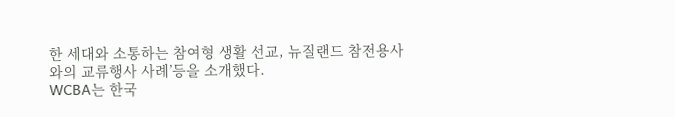한 세대와 소통하는 참여형 생활 선교, 뉴질랜드 참전용사와의 교류행사 사례’등을 소개했다.
WCBA는 한국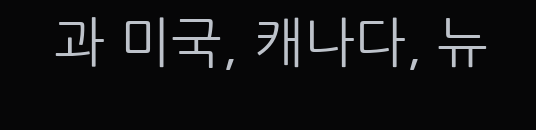과 미국, 캐나다, 뉴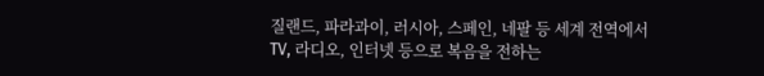질랜드, 파라과이, 러시아, 스페인, 네팔 등 세계 전역에서 TV, 라디오, 인터넷 등으로 복음을 전하는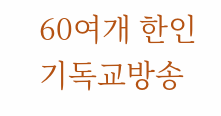60여개 한인 기독교방송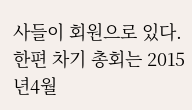사들이 회원으로 있다. 한편 차기 총회는 2015년4월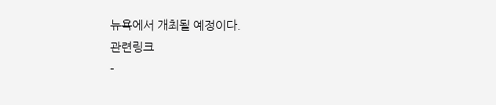뉴욕에서 개최될 예정이다.
관련링크
-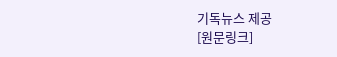기독뉴스 제공
[원문링크]